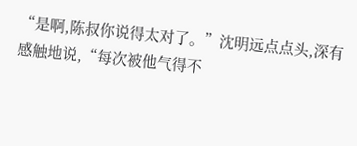“是啊,陈叔你说得太对了。”沈明远点点头,深有感触地说,“每次被他气得不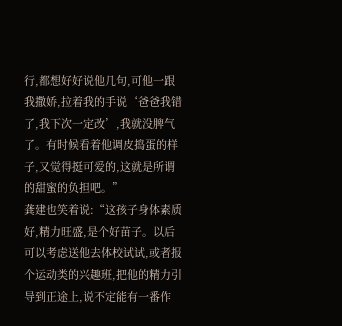行,都想好好说他几句,可他一跟我撒娇,拉着我的手说‘爸爸我错了,我下次一定改’,我就没脾气了。有时候看着他调皮捣蛋的样子,又觉得挺可爱的,这就是所谓的甜蜜的负担吧。”
龚建也笑着说:“这孩子身体素质好,精力旺盛,是个好苗子。以后可以考虑送他去体校试试,或者报个运动类的兴趣班,把他的精力引导到正途上,说不定能有一番作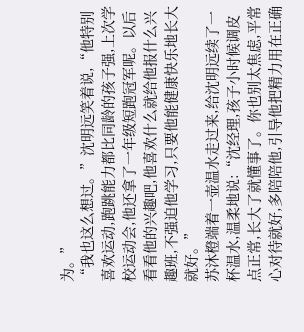为。”
“我也这么想过。”沈明远笑着说,“他特别喜欢运动,跑跳能力都比同龄的孩子强,上次学校运动会,他还拿了一年级短跑冠军呢。以后看看他的兴趣吧,他喜欢什么就给他报什么兴趣班,不强迫他学习,只要他能健康快乐地长大就好。”
苏沐橙端着一壶温水走过来,给沈明远续了一杯温水,温柔地说:“沈经理,孩子小时候调皮点正常,长大了就懂事了。你也别太焦虑,平常心对待就好,多陪陪他,引导他把精力用在正确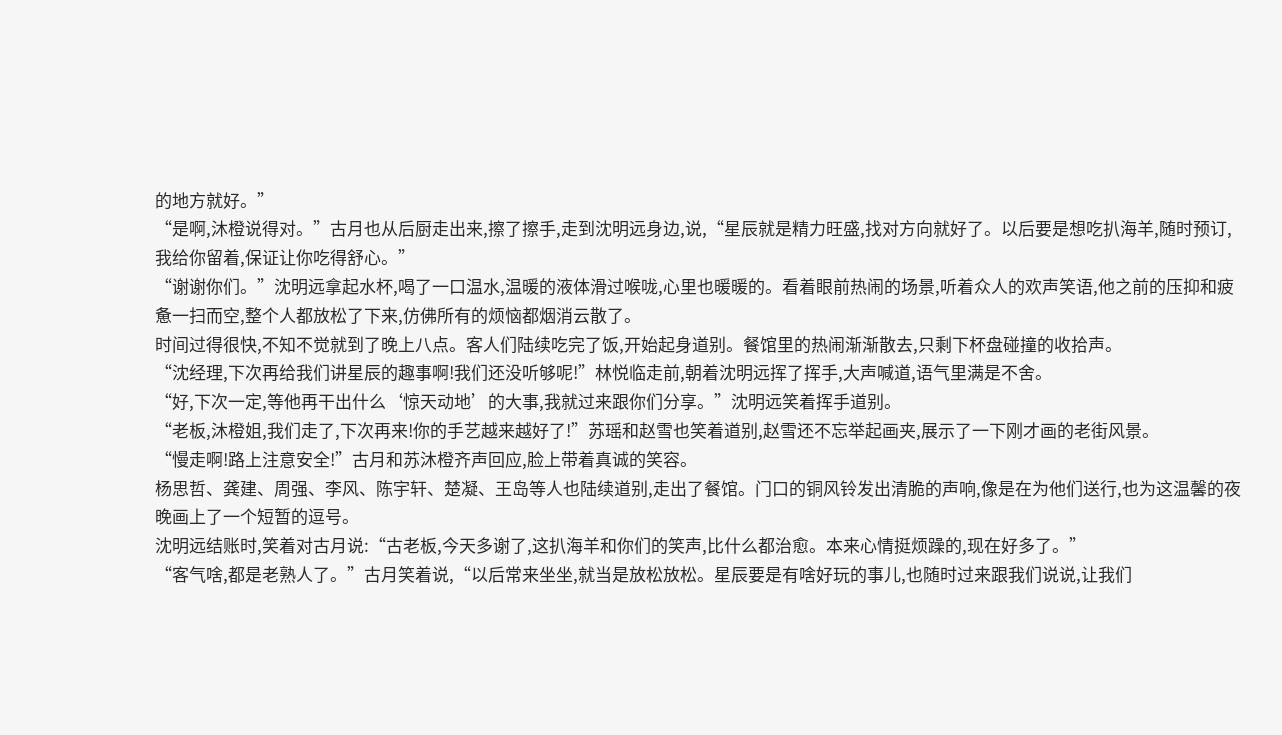的地方就好。”
“是啊,沐橙说得对。”古月也从后厨走出来,擦了擦手,走到沈明远身边,说,“星辰就是精力旺盛,找对方向就好了。以后要是想吃扒海羊,随时预订,我给你留着,保证让你吃得舒心。”
“谢谢你们。”沈明远拿起水杯,喝了一口温水,温暖的液体滑过喉咙,心里也暖暖的。看着眼前热闹的场景,听着众人的欢声笑语,他之前的压抑和疲惫一扫而空,整个人都放松了下来,仿佛所有的烦恼都烟消云散了。
时间过得很快,不知不觉就到了晚上八点。客人们陆续吃完了饭,开始起身道别。餐馆里的热闹渐渐散去,只剩下杯盘碰撞的收拾声。
“沈经理,下次再给我们讲星辰的趣事啊!我们还没听够呢!”林悦临走前,朝着沈明远挥了挥手,大声喊道,语气里满是不舍。
“好,下次一定,等他再干出什么‘惊天动地’的大事,我就过来跟你们分享。”沈明远笑着挥手道别。
“老板,沐橙姐,我们走了,下次再来!你的手艺越来越好了!”苏瑶和赵雪也笑着道别,赵雪还不忘举起画夹,展示了一下刚才画的老街风景。
“慢走啊!路上注意安全!”古月和苏沐橙齐声回应,脸上带着真诚的笑容。
杨思哲、龚建、周强、李风、陈宇轩、楚凝、王岛等人也陆续道别,走出了餐馆。门口的铜风铃发出清脆的声响,像是在为他们送行,也为这温馨的夜晚画上了一个短暂的逗号。
沈明远结账时,笑着对古月说:“古老板,今天多谢了,这扒海羊和你们的笑声,比什么都治愈。本来心情挺烦躁的,现在好多了。”
“客气啥,都是老熟人了。”古月笑着说,“以后常来坐坐,就当是放松放松。星辰要是有啥好玩的事儿,也随时过来跟我们说说,让我们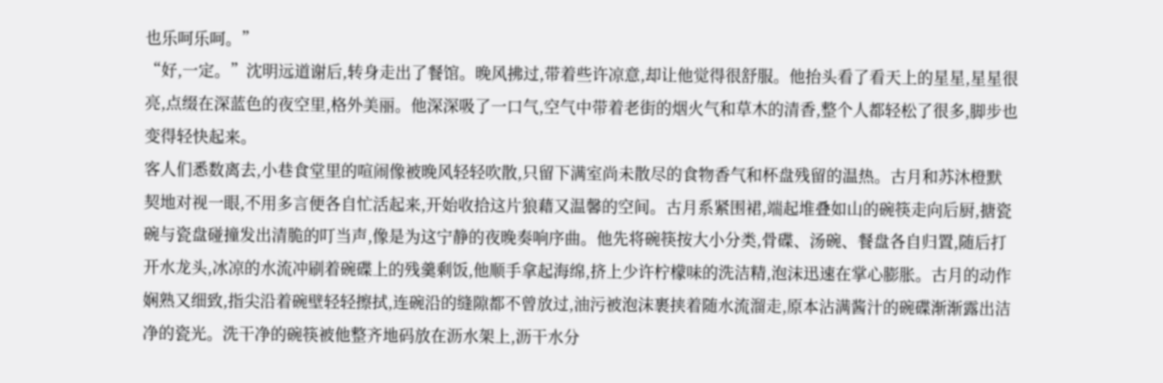也乐呵乐呵。”
“好,一定。”沈明远道谢后,转身走出了餐馆。晚风拂过,带着些许凉意,却让他觉得很舒服。他抬头看了看天上的星星,星星很亮,点缀在深蓝色的夜空里,格外美丽。他深深吸了一口气,空气中带着老街的烟火气和草木的清香,整个人都轻松了很多,脚步也变得轻快起来。
客人们悉数离去,小巷食堂里的喧闹像被晚风轻轻吹散,只留下满室尚未散尽的食物香气和杯盘残留的温热。古月和苏沐橙默契地对视一眼,不用多言便各自忙活起来,开始收拾这片狼藉又温馨的空间。古月系紧围裙,端起堆叠如山的碗筷走向后厨,搪瓷碗与瓷盘碰撞发出清脆的叮当声,像是为这宁静的夜晚奏响序曲。他先将碗筷按大小分类,骨碟、汤碗、餐盘各自归置,随后打开水龙头,冰凉的水流冲刷着碗碟上的残羹剩饭,他顺手拿起海绵,挤上少许柠檬味的洗洁精,泡沫迅速在掌心膨胀。古月的动作娴熟又细致,指尖沿着碗壁轻轻擦拭,连碗沿的缝隙都不曾放过,油污被泡沫裹挟着随水流溜走,原本沾满酱汁的碗碟渐渐露出洁净的瓷光。洗干净的碗筷被他整齐地码放在沥水架上,沥干水分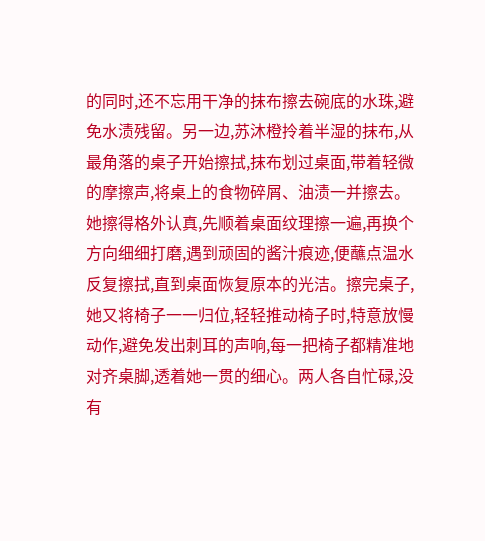的同时,还不忘用干净的抹布擦去碗底的水珠,避免水渍残留。另一边,苏沐橙拎着半湿的抹布,从最角落的桌子开始擦拭,抹布划过桌面,带着轻微的摩擦声,将桌上的食物碎屑、油渍一并擦去。她擦得格外认真,先顺着桌面纹理擦一遍,再换个方向细细打磨,遇到顽固的酱汁痕迹,便蘸点温水反复擦拭,直到桌面恢复原本的光洁。擦完桌子,她又将椅子一一归位,轻轻推动椅子时,特意放慢动作,避免发出刺耳的声响,每一把椅子都精准地对齐桌脚,透着她一贯的细心。两人各自忙碌,没有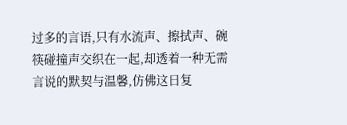过多的言语,只有水流声、擦拭声、碗筷碰撞声交织在一起,却透着一种无需言说的默契与温馨,仿佛这日复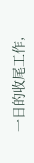一日的收尾工作,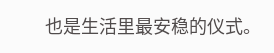也是生活里最安稳的仪式。